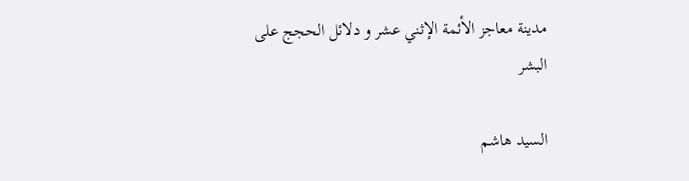مدينة معاجز الأئمة الإثني عشر و دلائل الحجج على البشر

السيد هاشم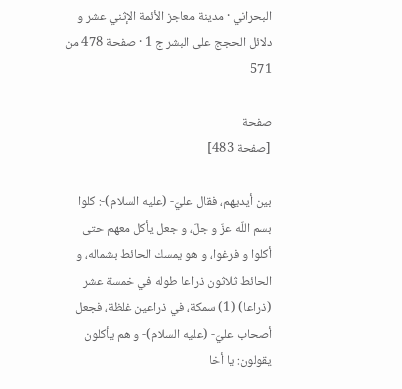البحراني · مدينة معاجز الأئمة الإثني عشر و دلائل الحجج على البشر ج 1 · صفحة 478 من 571

صفحة
[صفحة 483]

بين أيديهم، فقال عليّ- (عليه السلام)-: كلوا بسم اللّه عزّ و جلّ، و جعل يأكل معهم حتى أكلوا و فرغوا، و هو يمسك الحائط بشماله، و الحائط ثلاثون ذراعا طوله في خمسة عشر (ذراعا) (1) سمكة، في ذراعين غلظة، فجعل أصحاب عليّ- (عليه السلام)- و هم يأكلون يقولون: يا أخا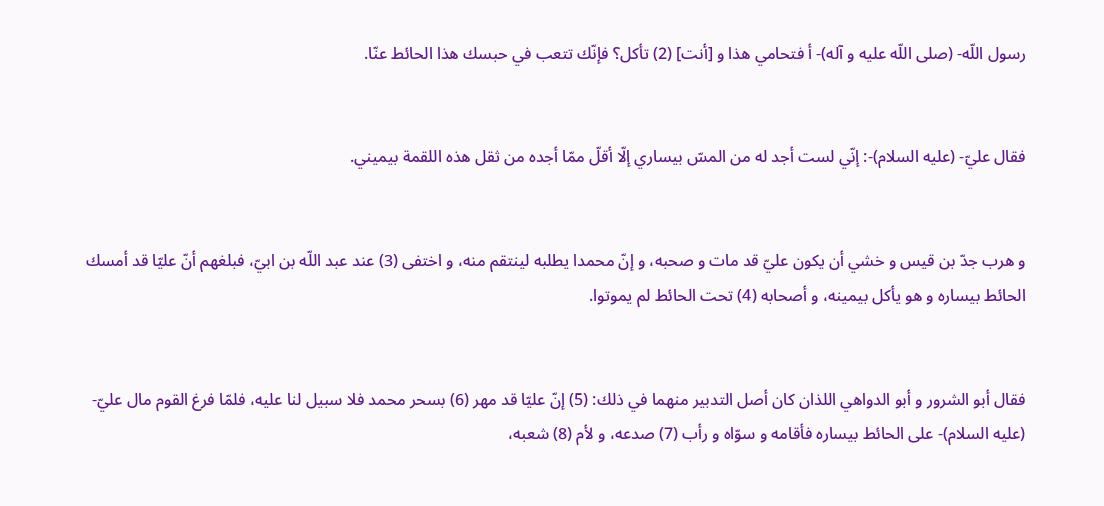رسول اللّه- (صلى اللّه عليه و آله)- أ فتحامي هذا و [أنت] (2) تأكل؟ فإنّك تتعب في حبسك هذا الحائط عنّا.


فقال عليّ- (عليه السلام)-: إنّي لست أجد له من المسّ بيساري إلّا أقلّ ممّا أجده من ثقل هذه اللقمة بيميني.


و هرب جدّ بن قيس و خشي أن يكون عليّ قد مات و صحبه، و إنّ محمدا يطلبه لينتقم منه، و اختفى (3) عند عبد اللّه بن ابيّ، فبلغهم أنّ عليّا قد أمسك الحائط بيساره و هو يأكل بيمينه، و أصحابه (4) تحت الحائط لم يموتوا.


فقال أبو الشرور و أبو الدواهي اللذان كان أصل التدبير منهما في ذلك: (5) إنّ عليّا قد مهر (6) بسحر محمد فلا سبيل لنا عليه، فلمّا فرغ القوم مال عليّ- (عليه السلام)- على الحائط بيساره فأقامه و سوّاه و رأب (7) صدعه، و لأم (8) شعبه،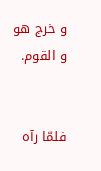و خرج هو و القوم.


فلمّا رآه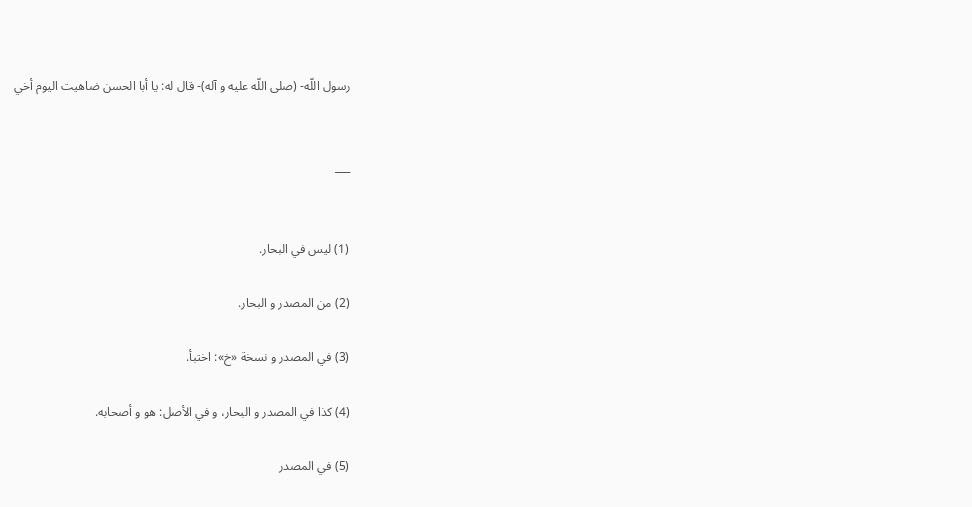رسول اللّه- (صلى اللّه عليه و آله)- قال له: يا أبا الحسن ضاهيت اليوم أخي


___


(1) ليس في البحار.

(2) من المصدر و البحار.

(3) في المصدر و نسخة «خ»: اختبأ.

(4) كذا في المصدر و البحار، و في الأصل: هو و أصحابه.

(5) في المصدر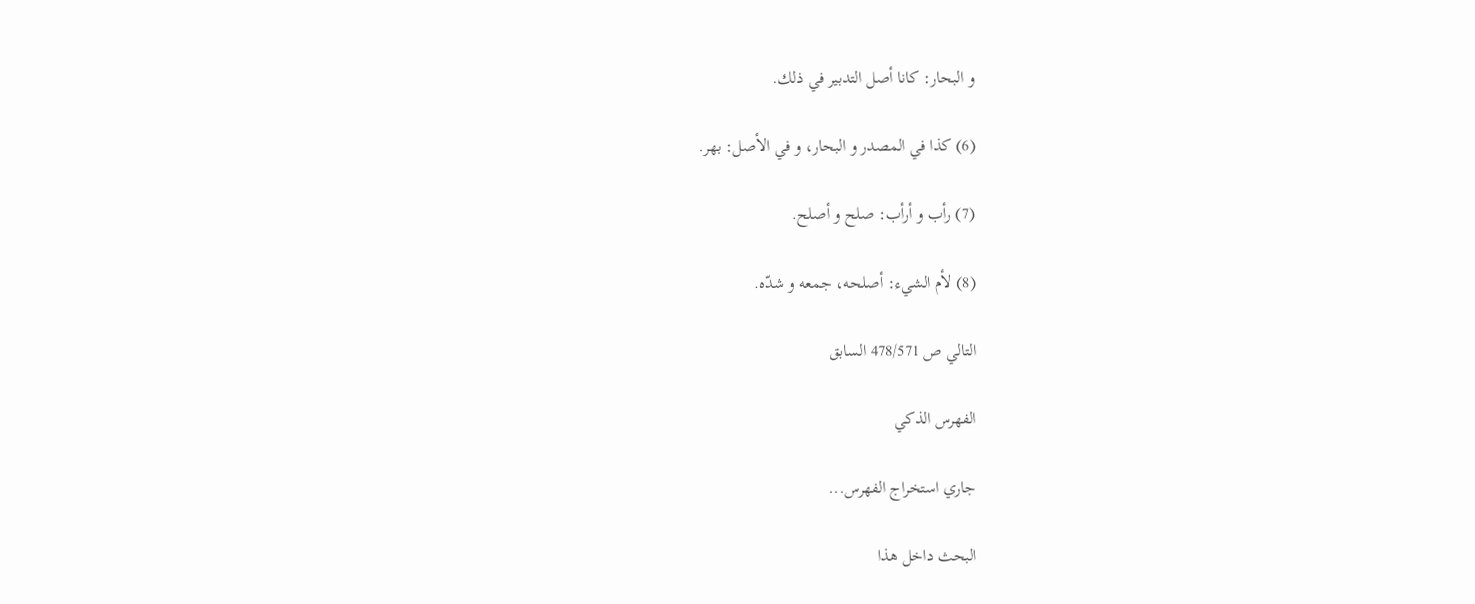و البحار: كانا أصل التدبير في ذلك.

(6) كذا في المصدر و البحار، و في الأصل: بهر.

(7) رأب و أرأب: صلح و أصلح.

(8) لأم الشيء: أصلحه، جمعه و شدّه.

التالي ص 478/571 السابق

الفهرس الذكي

جاري استخراج الفهرس...

البحث داخل هذا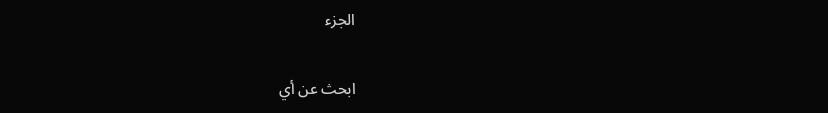الجزء

ابحث عن أي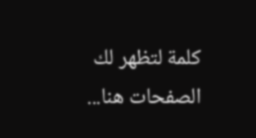كلمة لتظهر لك الصفحات هنا...